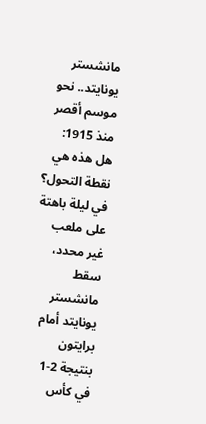مانشستر يونايتد.. نحو موسم أقصر منذ 1915: هل هذه هي نقطة التحول؟
في ليلة باهتة على ملعب غير محدد، سقط مانشستر يونايتد أمام برايتون بنتيجة 2-1 في كأس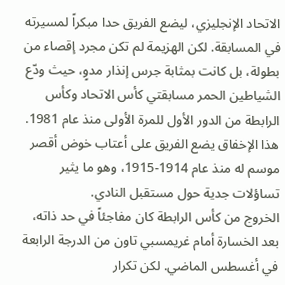الاتحاد الإنجليزي، ليضع الفريق حدا مبكراً لمسيرته في المسابقة. لكن الهزيمة لم تكن مجرد إقصاء من بطولة، بل كانت بمثابة جرس إنذار مدوٍ، حيث ودّع الشياطين الحمر مسابقتي كأس الاتحاد وكأس الرابطة من الدور الأول للمرة الأولى منذ عام 1981. هذا الإخفاق يضع الفريق على أعتاب خوض أقصر موسم له منذ عام 1914-1915، وهو ما يثير تساؤلات جدية حول مستقبل النادي.
الخروج من كأس الرابطة كان مفاجئاً في حد ذاته، بعد الخسارة أمام غريمسبي تاون من الدرجة الرابعة في أغسطس الماضي. لكن تكرار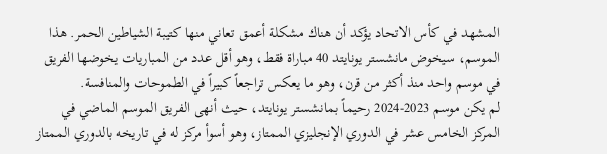المشهد في كأس الاتحاد يؤكد أن هناك مشكلة أعمق تعاني منها كتيبة الشياطين الحمر. هذا الموسم، سيخوض مانشستر يونايتد 40 مباراة فقط، وهو أقل عدد من المباريات يخوضها الفريق في موسم واحد منذ أكثر من قرن، وهو ما يعكس تراجعاً كبيراً في الطموحات والمنافسة.
لم يكن موسم 2023-2024 رحيماً بمانشستر يونايتد، حيث أنهى الفريق الموسم الماضي في المركز الخامس عشر في الدوري الإنجليزي الممتاز، وهو أسوأ مركز له في تاريخه بالدوري الممتاز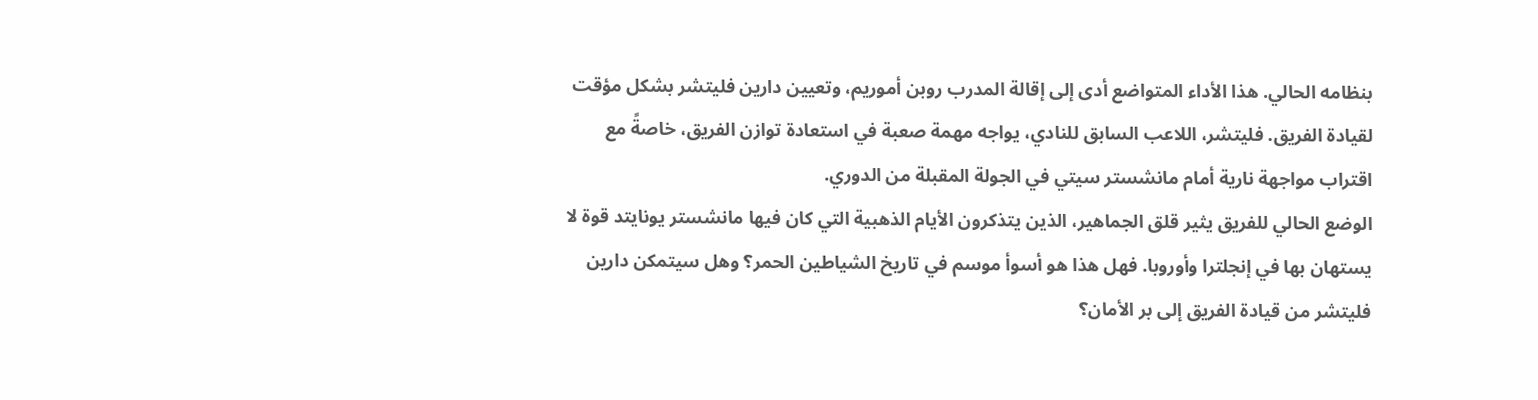بنظامه الحالي. هذا الأداء المتواضع أدى إلى إقالة المدرب روبن أموريم، وتعيين دارين فليتشر بشكل مؤقت لقيادة الفريق. فليتشر، اللاعب السابق للنادي، يواجه مهمة صعبة في استعادة توازن الفريق، خاصةً مع اقتراب مواجهة نارية أمام مانشستر سيتي في الجولة المقبلة من الدوري.
الوضع الحالي للفريق يثير قلق الجماهير، الذين يتذكرون الأيام الذهبية التي كان فيها مانشستر يونايتد قوة لا يستهان بها في إنجلترا وأوروبا. فهل هذا هو أسوأ موسم في تاريخ الشياطين الحمر؟ وهل سيتمكن دارين فليتشر من قيادة الفريق إلى بر الأمان؟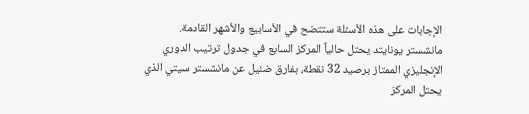الإجابات على هذه الأسئلة ستتضح في الأسابيع والأشهر القادمة.
مانشستر يونايتد يحتل حالياً المركز السابع في جدول ترتيب الدوري الإنجليزي الممتاز برصيد 32 نقطة، بفارق ضئيل عن مانشستر سيتي الذي يحتل المركز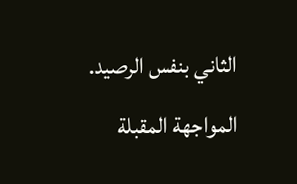الثاني بنفس الرصيد. المواجهة المقبلة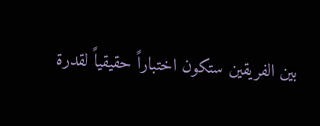بين الفريقين ستكون اختباراً حقيقياً لقدرة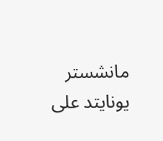مانشستر يونايتد على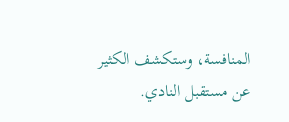المنافسة، وستكشف الكثير عن مستقبل النادي.